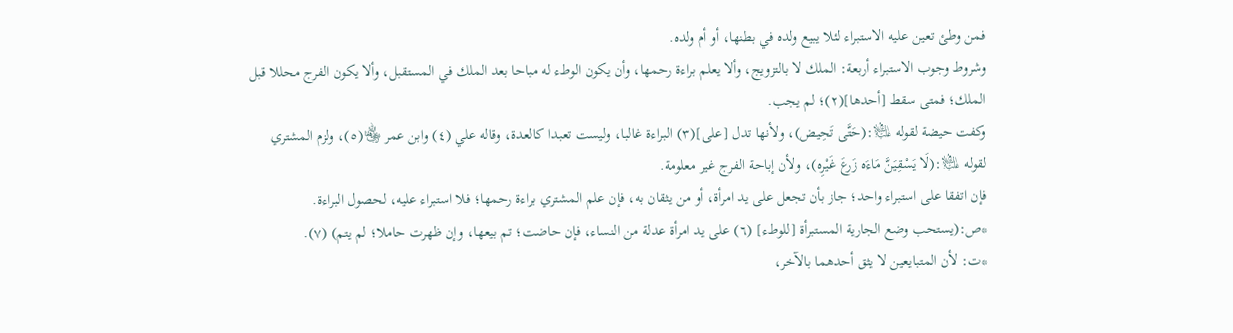فمن وطئ تعين عليه الاستبراء لئلا يبيع ولده في بطنها، أو أم ولده.
وشروط وجوب الاستبراء أربعة: الملك لا بالتزويج، وألا يعلم براءة رحمها، وأن يكون الوطء له مباحا بعد الملك في المستقبل، وألا يكون الفرج محللا قبل الملك؛ فمتى سقط [أحدها](٢)؛ لم يجب.
وكفت حيضة لقوله ﵇:(حَتَّى تَحِيض)، ولأنها تدل [على](٣) البراءة غالبا، وليست تعبدا كالعدة، وقاله علي (٤) وابن عمر ﵄(٥)، ولزم المشتري لقوله ﵇:(لَا يَسْقِيَنَّ مَاءَه زَرعَ غَيْرِه)، ولأن إباحة الفرج غير معلومة.
فإن اتفقا على استبراء واحد؛ جاز بأن تجعل على يد امرأة، أو من يثقان به، فإن علم المشتري براءة رحمها؛ فلا استبراء عليه، لحصول البراءة.
*ص:(يستحب وضع الجارية المستبرأة [للوطء] (٦) على يد امرأة عدلة من النساء، فإن حاضت؛ تم بيعها، وإن ظهرت حاملا؛ لم يتم) (٧).
*ت: لأن المتبايعين لا يثق أحدهما بالآخر،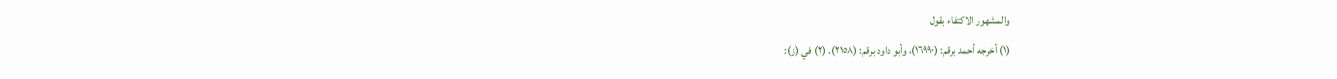والمشهور الاكتفاء بقول
(١) أخرجه أحمد برقم: (١٦٩٩٠)، وأبو داود برقم: (٢١٥٨). (٢) في (ز):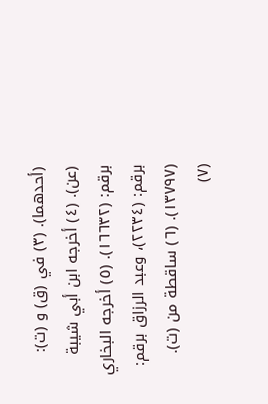(أحدهما). (٣) في (ق) و (ت): (عن). (٤) أخرجه ابن أبي شيبة برقم: (١٦٦٣٢). (٥) أخرجه البخاري برقم: (٢٢٣٤)، وعبد الرزاق برقم: (١٣٧٩٧). (٦) ساقطة من (ت). (٧)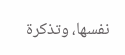نفسها، وتذكرة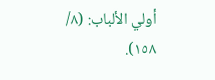أولي الألباب: (٨/ ١٥٨).